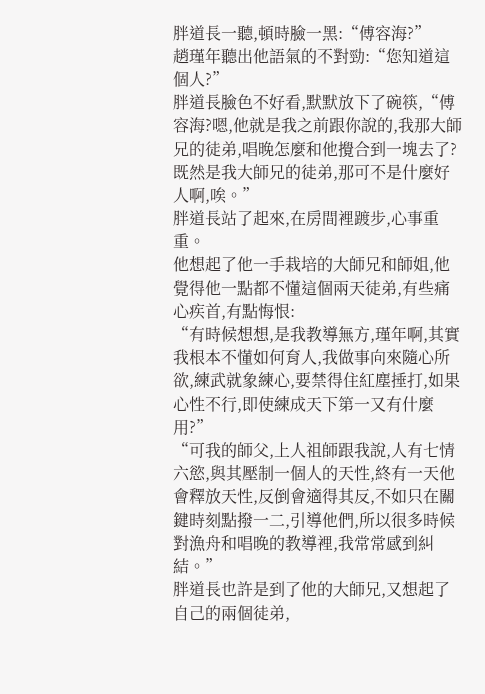胖道長一聽,頓時臉一黑:“傅容海?”
趙瑾年聽出他語氣的不對勁:“您知道這個人?”
胖道長臉色不好看,默默放下了碗筷,“傅容海?嗯,他就是我之前跟你說的,我那大師兄的徒弟,唱晚怎麼和他攪合到一塊去了?既然是我大師兄的徒弟,那可不是什麼好人啊,唉。”
胖道長站了起來,在房間裡踱步,心事重重。
他想起了他一手栽培的大師兄和師姐,他覺得他一點都不懂這個兩天徒弟,有些痛心疾首,有點悔恨:
“有時候想想,是我教導無方,瑾年啊,其實我根本不懂如何育人,我做事向來隨心所欲,練武就象練心,要禁得住紅塵捶打,如果心性不行,即使練成天下第一又有什麼用?”
“可我的師父,上人祖師跟我說,人有七情六慾,與其壓制一個人的天性,終有一天他會釋放天性,反倒會適得其反,不如只在關鍵時刻點撥一二,引導他們,所以很多時候對漁舟和唱晚的教導裡,我常常感到糾結。”
胖道長也許是到了他的大師兄,又想起了自己的兩個徒弟,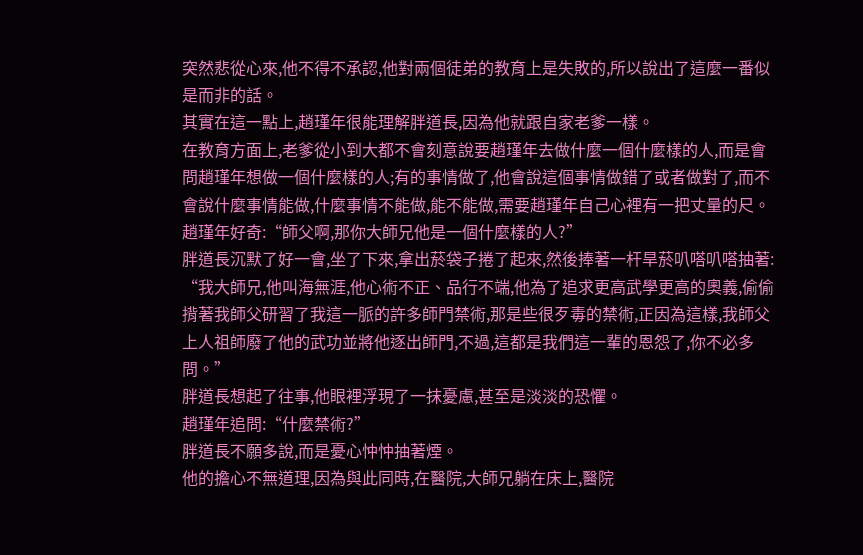突然悲從心來,他不得不承認,他對兩個徒弟的教育上是失敗的,所以說出了這麼一番似是而非的話。
其實在這一點上,趙瑾年很能理解胖道長,因為他就跟自家老爹一樣。
在教育方面上,老爹從小到大都不會刻意說要趙瑾年去做什麼一個什麼樣的人,而是會問趙瑾年想做一個什麼樣的人;有的事情做了,他會說這個事情做錯了或者做對了,而不會說什麼事情能做,什麼事情不能做,能不能做,需要趙瑾年自己心裡有一把丈量的尺。
趙瑾年好奇:“師父啊,那你大師兄他是一個什麼樣的人?”
胖道長沉默了好一會,坐了下來,拿出菸袋子捲了起來,然後捧著一杆旱菸叭嗒叭嗒抽著:
“我大師兄,他叫海無涯,他心術不正、品行不端,他為了追求更高武學更高的奧義,偷偷揹著我師父研習了我這一脈的許多師門禁術,那是些很歹毒的禁術,正因為這樣,我師父上人祖師廢了他的武功並將他逐出師門,不過,這都是我們這一輩的恩怨了,你不必多問。”
胖道長想起了往事,他眼裡浮現了一抹憂慮,甚至是淡淡的恐懼。
趙瑾年追問:“什麼禁術?”
胖道長不願多說,而是憂心忡忡抽著煙。
他的擔心不無道理,因為與此同時,在醫院,大師兄躺在床上,醫院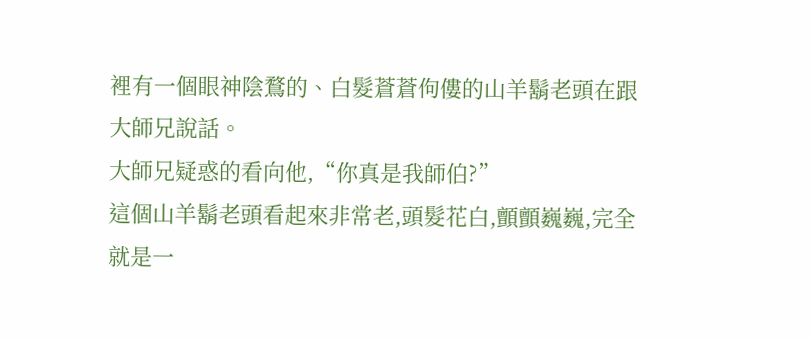裡有一個眼神陰鶩的、白髮蒼蒼佝僂的山羊鬍老頭在跟大師兄說話。
大師兄疑惑的看向他,“你真是我師伯?”
這個山羊鬍老頭看起來非常老,頭髮花白,顫顫巍巍,完全就是一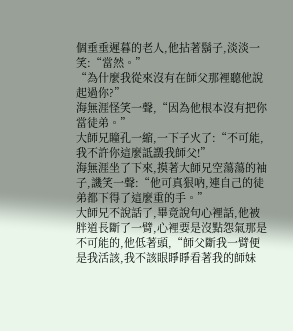個垂垂遲暮的老人,他拈著鬍子,淡淡一笑:“當然。”
“為什麼我從來沒有在師父那裡聽他說起過你?”
海無涯怪笑一聲,“因為他根本沒有把你當徒弟。”
大師兄瞳孔一縮,一下子火了:“不可能,我不許你這麼詆譭我師父!”
海無涯坐了下來,摸著大師兄空蕩蕩的袖子,譏笑一聲:“他可真狠吶,連自己的徒弟都下得了這麼重的手。”
大師兄不說話了,畢竟說句心裡話,他被胖道長斷了一臂,心裡要是沒點怨氣那是不可能的,他低著頭,“師父斷我一臂便是我活該,我不該眼睜睜看著我的師妹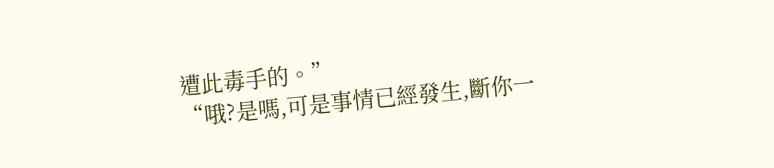遭此毒手的。”
“哦?是嗎,可是事情已經發生,斷你一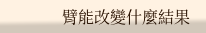臂能改變什麼結果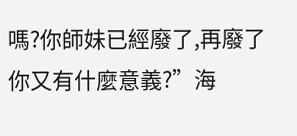嗎?你師妹已經廢了,再廢了你又有什麼意義?”海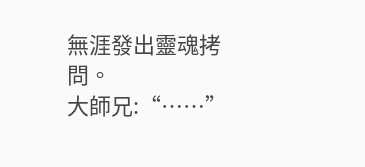無涯發出靈魂拷問。
大師兄:“……”